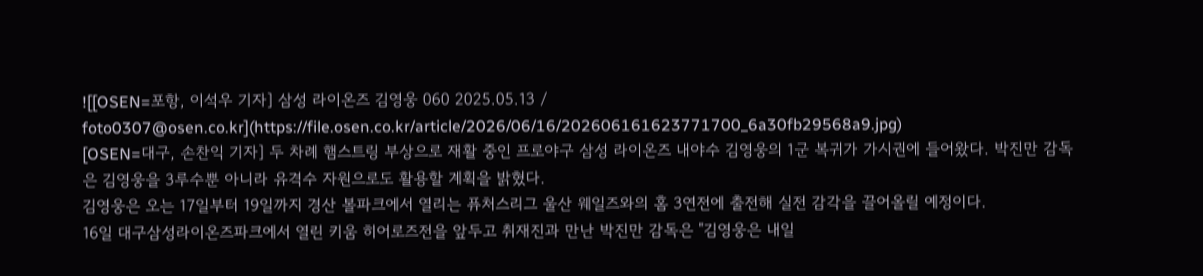![[OSEN=포항, 이석우 기자] 삼성 라이온즈 김영웅 060 2025.05.13 / foto0307@osen.co.kr](https://file.osen.co.kr/article/2026/06/16/202606161623771700_6a30fb29568a9.jpg)
[OSEN=대구, 손찬익 기자] 두 차례 햄스트링 부상으로 재활 중인 프로야구 삼성 라이온즈 내야수 김영웅의 1군 복귀가 가시권에 들어왔다. 박진만 감독은 김영웅을 3루수뿐 아니라 유격수 자원으로도 활용할 계획을 밝혔다.
김영웅은 오는 17일부터 19일까지 경산 볼파크에서 열리는 퓨처스리그 울산 웨일즈와의 홈 3연전에 출전해 실전 감각을 끌어올릴 예정이다.
16일 대구삼성라이온즈파크에서 열린 키움 히어로즈전을 앞두고 취재진과 만난 박진만 감독은 "김영웅은 내일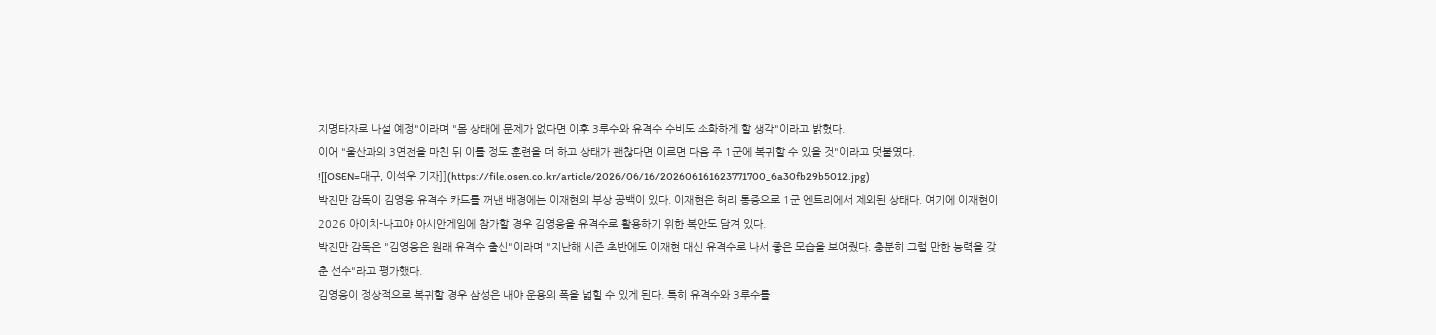지명타자로 나설 예정"이라며 "몸 상태에 문제가 없다면 이후 3루수와 유격수 수비도 소화하게 할 생각"이라고 밝혔다.
이어 "울산과의 3연전을 마친 뒤 이틀 정도 훈련을 더 하고 상태가 괜찮다면 이르면 다음 주 1군에 복귀할 수 있을 것"이라고 덧붙였다.
![[OSEN=대구, 이석우 기자]](https://file.osen.co.kr/article/2026/06/16/202606161623771700_6a30fb29b5012.jpg)
박진만 감독이 김영웅 유격수 카드를 꺼낸 배경에는 이재현의 부상 공백이 있다. 이재현은 허리 통증으로 1군 엔트리에서 제외된 상태다. 여기에 이재현이 2026 아이치-나고야 아시안게임에 참가할 경우 김영웅을 유격수로 활용하기 위한 복안도 담겨 있다.
박진만 감독은 "김영웅은 원래 유격수 출신"이라며 "지난해 시즌 초반에도 이재현 대신 유격수로 나서 좋은 모습을 보여줬다. 충분히 그럴 만한 능력을 갖춘 선수"라고 평가했다.
김영웅이 정상적으로 복귀할 경우 삼성은 내야 운용의 폭을 넓힐 수 있게 된다. 특히 유격수와 3루수를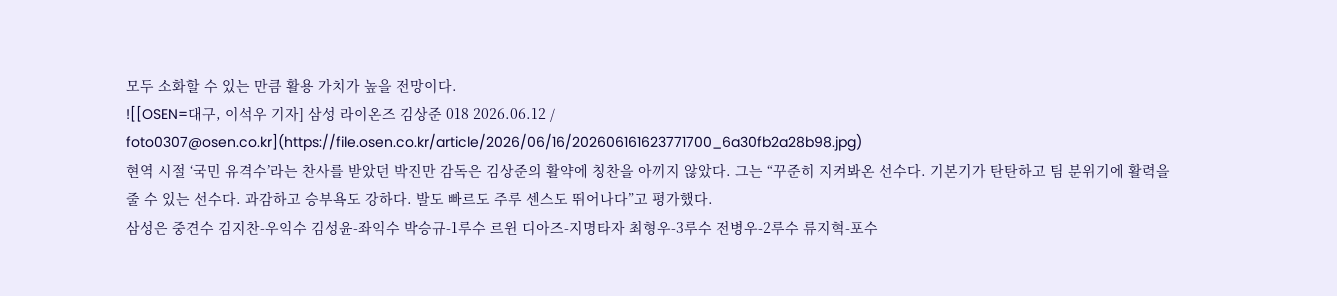모두 소화할 수 있는 만큼 활용 가치가 높을 전망이다.
![[OSEN=대구, 이석우 기자] 삼성 라이온즈 김상준 018 2026.06.12 / foto0307@osen.co.kr](https://file.osen.co.kr/article/2026/06/16/202606161623771700_6a30fb2a28b98.jpg)
현역 시절 ‘국민 유격수’라는 찬사를 받았던 박진만 감독은 김상준의 활약에 칭찬을 아끼지 않았다. 그는 “꾸준히 지켜봐온 선수다. 기본기가 탄탄하고 팀 분위기에 활력을 줄 수 있는 선수다. 과감하고 승부욕도 강하다. 발도 빠르도 주루 센스도 뛰어나다”고 평가했다.
삼성은 중견수 김지찬-우익수 김성윤-좌익수 박승규-1루수 르윈 디아즈-지명타자 최형우-3루수 전병우-2루수 류지혁-포수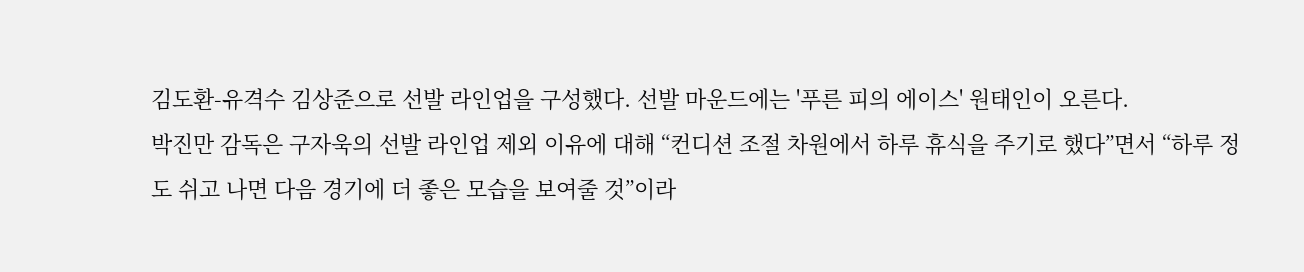김도환-유격수 김상준으로 선발 라인업을 구성했다. 선발 마운드에는 '푸른 피의 에이스' 원태인이 오른다.
박진만 감독은 구자욱의 선발 라인업 제외 이유에 대해 “컨디션 조절 차원에서 하루 휴식을 주기로 했다”면서 “하루 정도 쉬고 나면 다음 경기에 더 좋은 모습을 보여줄 것”이라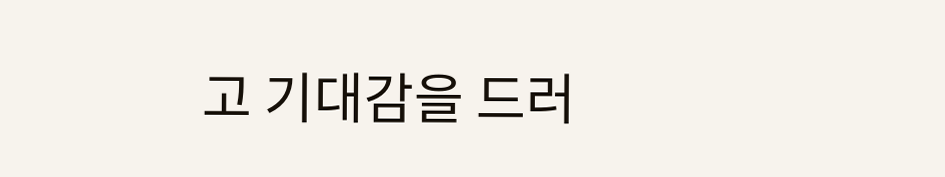고 기대감을 드러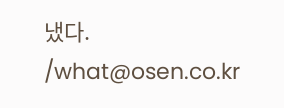냈다. /what@osen.co.kr